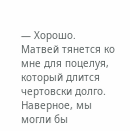— Хорошо.
Матвей тянется ко мне для поцелуя, который длится чертовски долго. Наверное, мы могли бы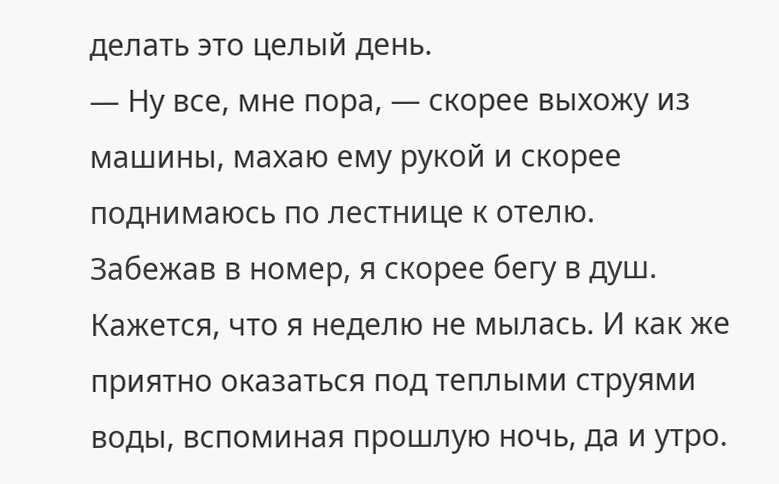делать это целый день.
— Ну все, мне пора, — скорее выхожу из машины, махаю ему рукой и скорее поднимаюсь по лестнице к отелю.
Забежав в номер, я скорее бегу в душ. Кажется, что я неделю не мылась. И как же приятно оказаться под теплыми струями воды, вспоминая прошлую ночь, да и утро.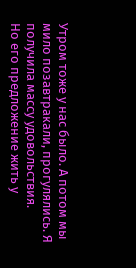Утром тоже у нас было. А потом мы мило позавтракали, прогулялись. Я получила массу удовольствия.
Но его предложение жить у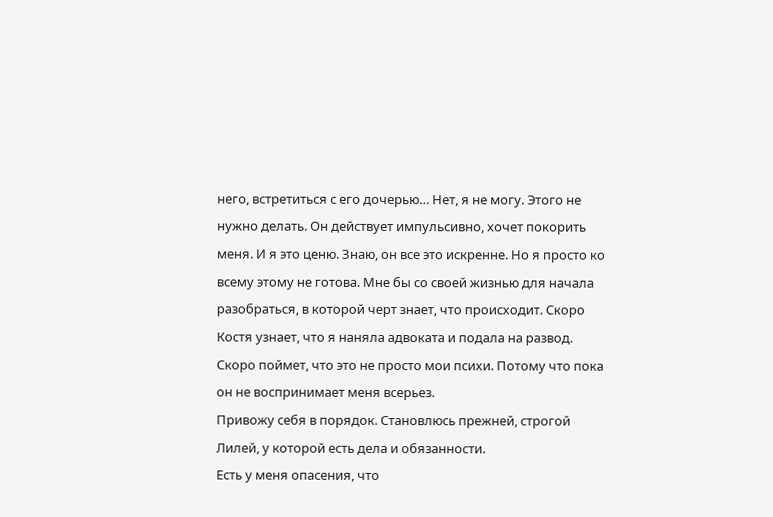него, встретиться с его дочерью… Нет, я не могу. Этого не нужно делать. Он действует импульсивно, хочет покорить меня. И я это ценю. Знаю, он все это искренне. Но я просто ко всему этому не готова. Мне бы со своей жизнью для начала разобраться, в которой черт знает, что происходит. Скоро Костя узнает, что я наняла адвоката и подала на развод. Скоро поймет, что это не просто мои психи. Потому что пока он не воспринимает меня всерьез.
Привожу себя в порядок. Становлюсь прежней, строгой Лилей, у которой есть дела и обязанности.
Есть у меня опасения, что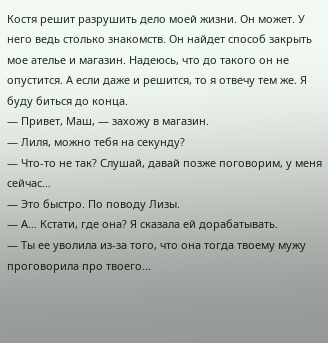Костя решит разрушить дело моей жизни. Он может. У него ведь столько знакомств. Он найдет способ закрыть мое ателье и магазин. Надеюсь, что до такого он не опустится. А если даже и решится, то я отвечу тем же. Я буду биться до конца.
— Привет, Маш, — захожу в магазин.
— Лиля, можно тебя на секунду?
— Что-то не так? Слушай, давай позже поговорим, у меня сейчас…
— Это быстро. По поводу Лизы.
— А… Кстати, где она? Я сказала ей дорабатывать.
— Ты ее уволила из-за того, что она тогда твоему мужу проговорила про твоего…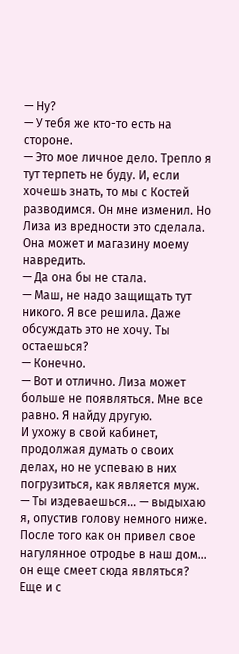— Ну?
— У тебя же кто-то есть на стороне.
— Это мое личное дело. Трепло я тут терпеть не буду. И, если хочешь знать, то мы с Костей разводимся. Он мне изменил. Но Лиза из вредности это сделала. Она может и магазину моему навредить.
— Да она бы не стала.
— Маш, не надо защищать тут никого. Я все решила. Даже обсуждать это не хочу. Ты остаешься?
— Конечно.
— Вот и отлично. Лиза может больше не появляться. Мне все равно. Я найду другую.
И ухожу в свой кабинет, продолжая думать о своих делах, но не успеваю в них погрузиться, как является муж.
— Ты издеваешься… — выдыхаю я, опустив голову немного ниже.
После того как он привел свое нагулянное отродье в наш дом... он еще смеет сюда являться?
Еще и с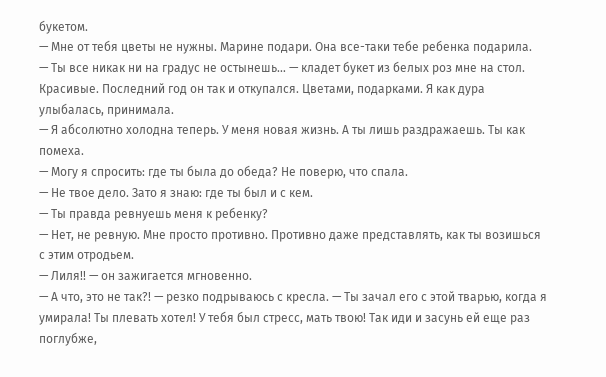букетом.
— Мне от тебя цветы не нужны. Марине подари. Она все-таки тебе ребенка подарила.
— Ты все никак ни на градус не остынешь… — кладет букет из белых роз мне на стол. Красивые. Последний год он так и откупался. Цветами, подарками. Я как дура улыбалась, принимала.
— Я абсолютно холодна теперь. У меня новая жизнь. А ты лишь раздражаешь. Ты как помеха.
— Могу я спросить: где ты была до обеда? Не поверю, что спала.
— Не твое дело. Зато я знаю: где ты был и с кем.
— Ты правда ревнуешь меня к ребенку?
— Нет, не ревную. Мне просто противно. Противно даже представлять, как ты возишься с этим отродьем.
— Лиля!! — он зажигается мгновенно.
— А что, это не так?! — резко подрываюсь с кресла. — Ты зачал его с этой тварью, когда я умирала! Ты плевать хотел! У тебя был стресс, мать твою! Так иди и засунь ей еще раз поглубже,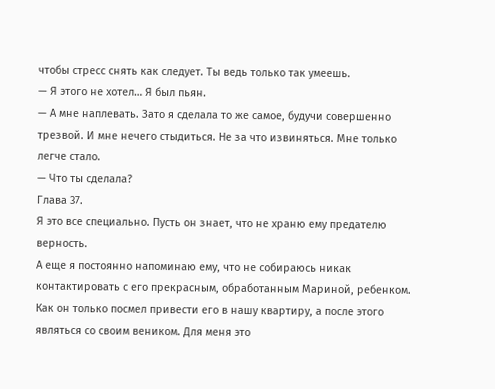чтобы стресс снять как следует. Ты ведь только так умеешь.
— Я этого не хотел… Я был пьян.
— А мне наплевать. Зато я сделала то же самое, будучи совершенно трезвой. И мне нечего стыдиться. Не за что извиняться. Мне только легче стало.
— Что ты сделала?
Глава 37.
Я это все специально. Пусть он знает, что не храню ему предателю верность.
А еще я постоянно напоминаю ему, что не собираюсь никак контактировать с его прекрасным, обработанным Мариной, ребенком. Как он только посмел привести его в нашу квартиру, а после этого являться со своим веником. Для меня это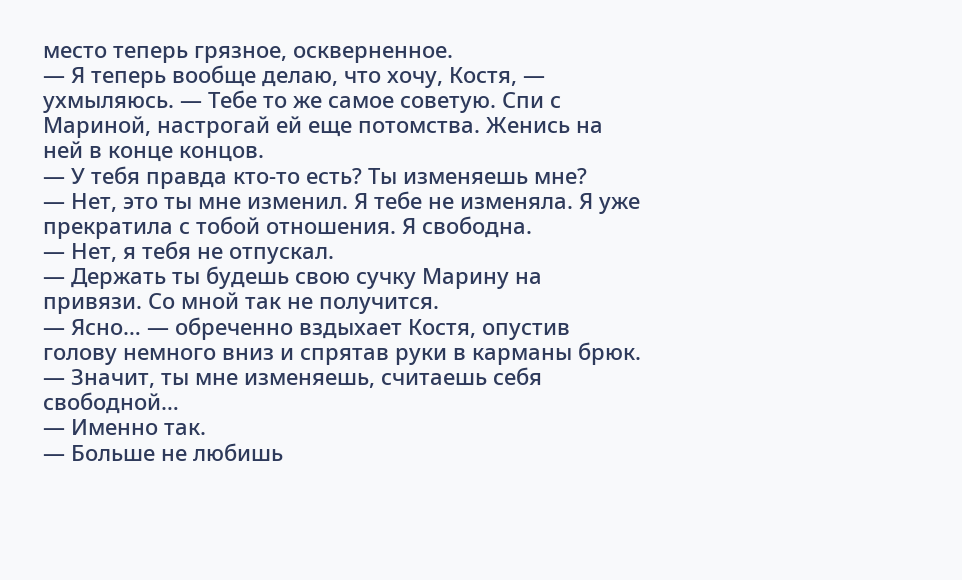место теперь грязное, оскверненное.
— Я теперь вообще делаю, что хочу, Костя, — ухмыляюсь. — Тебе то же самое советую. Спи с Мариной, настрогай ей еще потомства. Женись на ней в конце концов.
— У тебя правда кто-то есть? Ты изменяешь мне?
— Нет, это ты мне изменил. Я тебе не изменяла. Я уже прекратила с тобой отношения. Я свободна.
— Нет, я тебя не отпускал.
— Держать ты будешь свою сучку Марину на привязи. Со мной так не получится.
— Ясно… — обреченно вздыхает Костя, опустив голову немного вниз и спрятав руки в карманы брюк. — Значит, ты мне изменяешь, считаешь себя свободной…
— Именно так.
— Больше не любишь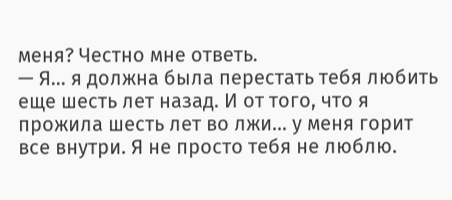меня? Честно мне ответь.
— Я… я должна была перестать тебя любить еще шесть лет назад. И от того, что я прожила шесть лет во лжи… у меня горит все внутри. Я не просто тебя не люблю.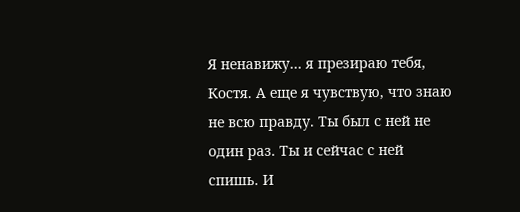Я ненавижу… я презираю тебя, Костя. А еще я чувствую, что знаю не всю правду. Ты был с ней не один раз. Ты и сейчас с ней спишь. И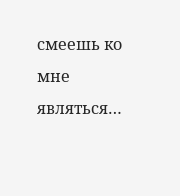смеешь ко мне являться…